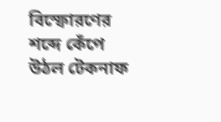বিস্ফোরণের শব্দে কেঁপে উঠল টেকনাফ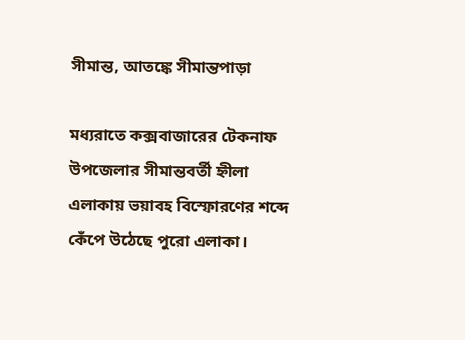সীমান্ত, আতঙ্কে সীমান্তপাড়া

মধ্যরাতে কক্সবাজারের টেকনাফ উপজেলার সীমান্তবর্তী হ্নীলা এলাকায় ভয়াবহ বিস্ফোরণের শব্দে কেঁপে উঠেছে পুরো এলাকা।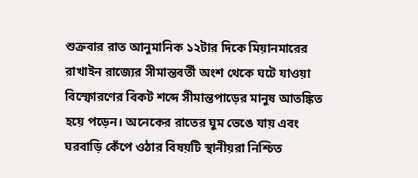শুক্রবার রাত আনুমানিক ১২টার দিকে মিয়ানমারের রাখাইন রাজ্যের সীমান্তবর্তী অংশ থেকে ঘটে যাওয়া বিস্ফোরণের বিকট শব্দে সীমান্তপাড়ের মানুষ আতঙ্কিত হয়ে পড়েন। অনেকের রাতের ঘুম ভেঙে যায় এবং ঘরবাড়ি কেঁপে ওঠার বিষয়টি স্থানীয়রা নিশ্চিত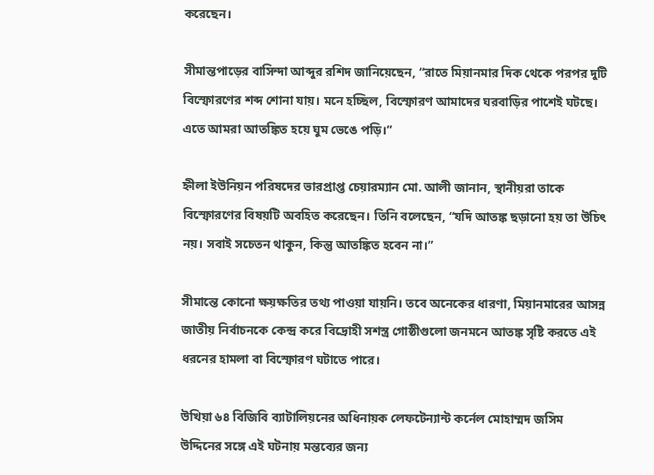করেছেন।

সীমান্তপাড়ের বাসিন্দা আব্দুর রশিদ জানিয়েছেন, “রাতে মিয়ানমার দিক থেকে পরপর দুটি বিস্ফোরণের শব্দ শোনা যায়। মনে হচ্ছিল, বিস্ফোরণ আমাদের ঘরবাড়ির পাশেই ঘটছে। এতে আমরা আতঙ্কিত হয়ে ঘুম ভেঙে পড়ি।”

হ্নীলা ইউনিয়ন পরিষদের ভারপ্রাপ্ত চেয়ারম্যান মো. আলী জানান, স্থানীয়রা তাকে বিস্ফোরণের বিষয়টি অবহিত করেছেন। তিনি বলেছেন, “যদি আতঙ্ক ছড়ানো হয় তা উচিৎ নয়। সবাই সচেতন থাকুন, কিন্তু আতঙ্কিত হবেন না।”

সীমান্তে কোনো ক্ষয়ক্ষতির তথ্য পাওয়া যায়নি। তবে অনেকের ধারণা, মিয়ানমারের আসন্ন জাতীয় নির্বাচনকে কেন্দ্র করে বিদ্রোহী সশস্ত্র গোষ্ঠীগুলো জনমনে আতঙ্ক সৃষ্টি করতে এই ধরনের হামলা বা বিস্ফোরণ ঘটাতে পারে।

উখিয়া ৬৪ বিজিবি ব্যাটালিয়নের অধিনায়ক লেফটেন্যান্ট কর্নেল মোহাম্মদ জসিম উদ্দিনের সঙ্গে এই ঘটনায় মন্তব্যের জন্য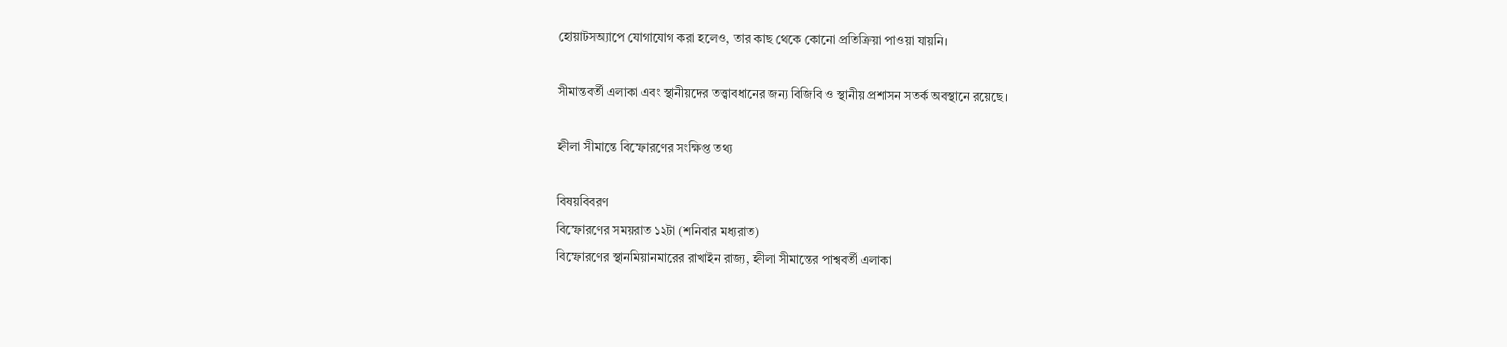হোয়াটসঅ্যাপে যোগাযোগ করা হলেও, তার কাছ থেকে কোনো প্রতিক্রিয়া পাওয়া যায়নি।

সীমান্তবর্তী এলাকা এবং স্থানীয়দের তত্ত্বাবধানের জন্য বিজিবি ও স্থানীয় প্রশাসন সতর্ক অবস্থানে রয়েছে।

হ্নীলা সীমান্তে বিস্ফোরণের সংক্ষিপ্ত তথ্য

বিষয়বিবরণ
বিস্ফোরণের সময়রাত ১২টা (শনিবার মধ্যরাত)
বিস্ফোরণের স্থানমিয়ানমারের রাখাইন রাজ্য, হ্নীলা সীমান্তের পাশ্ববর্তী এলাকা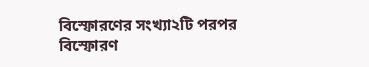বিস্ফোরণের সংখ্যা২টি পরপর বিস্ফোরণ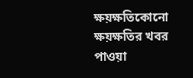ক্ষয়ক্ষতিকোনো ক্ষয়ক্ষতির খবর পাওয়া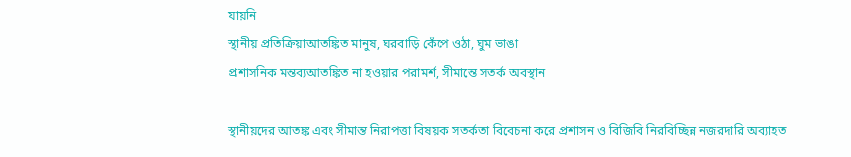যায়নি
স্থানীয় প্রতিক্রিয়াআতঙ্কিত মানুষ, ঘরবাড়ি কেঁপে ওঠা, ঘুম ভাঙা
প্রশাসনিক মন্তব্যআতঙ্কিত না হওয়ার পরামর্শ, সীমান্তে সতর্ক অবস্থান

স্থানীয়দের আতঙ্ক এবং সীমান্ত নিরাপত্তা বিষয়ক সতর্কতা বিবেচনা করে প্রশাসন ও বিজিবি নিরবিচ্ছিন্ন নজরদারি অব্যাহত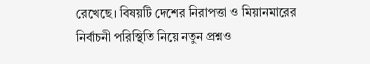রেখেছে। বিষয়টি দেশের নিরাপত্তা ও মিয়ানমারের নির্বাচনী পরিস্থিতি নিয়ে নতুন প্রশ্নও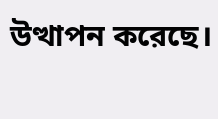উত্থাপন করেছে।